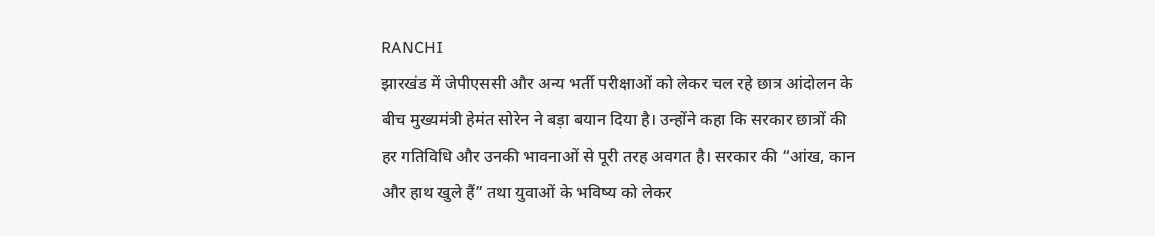RANCHI
झारखंड में जेपीएससी और अन्य भर्ती परीक्षाओं को लेकर चल रहे छात्र आंदोलन के बीच मुख्यमंत्री हेमंत सोरेन ने बड़ा बयान दिया है। उन्होंने कहा कि सरकार छात्रों की हर गतिविधि और उनकी भावनाओं से पूरी तरह अवगत है। सरकार की “आंख, कान और हाथ खुले हैं” तथा युवाओं के भविष्य को लेकर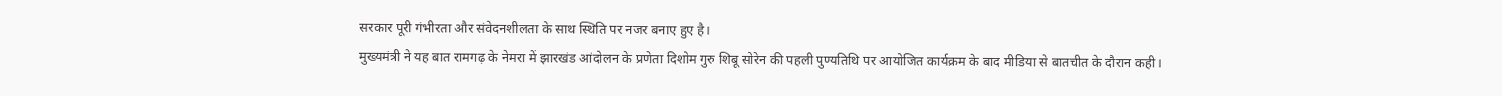सरकार पूरी गंभीरता और संवेदनशीलता के साथ स्थिति पर नजर बनाए हुए है।
मुख्यमंत्री ने यह बात रामगढ़ के नेमरा में झारखंड आंदोलन के प्रणेता दिशोम गुरु शिबू सोरेन की पहली पुण्यतिथि पर आयोजित कार्यक्रम के बाद मीडिया से बातचीत के दौरान कही।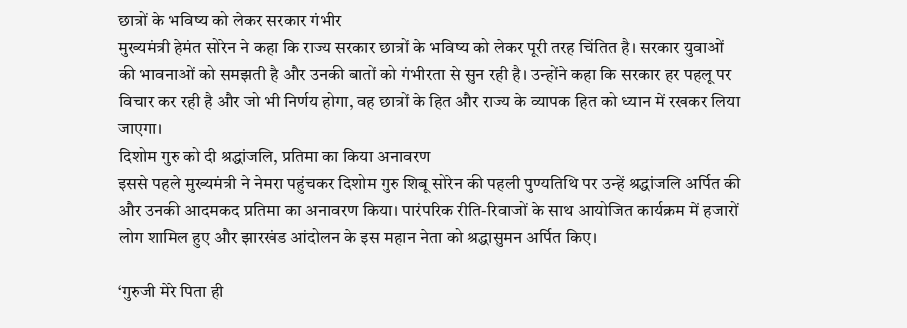छात्रों के भविष्य को लेकर सरकार गंभीर
मुख्यमंत्री हेमंत सोरेन ने कहा कि राज्य सरकार छात्रों के भविष्य को लेकर पूरी तरह चिंतित है। सरकार युवाओं की भावनाओं को समझती है और उनकी बातों को गंभीरता से सुन रही है। उन्होंने कहा कि सरकार हर पहलू पर विचार कर रही है और जो भी निर्णय होगा, वह छात्रों के हित और राज्य के व्यापक हित को ध्यान में रखकर लिया जाएगा।
दिशोम गुरु को दी श्रद्धांजलि, प्रतिमा का किया अनावरण
इससे पहले मुख्यमंत्री ने नेमरा पहुंचकर दिशोम गुरु शिबू सोरेन की पहली पुण्यतिथि पर उन्हें श्रद्धांजलि अर्पित की और उनकी आदमकद प्रतिमा का अनावरण किया। पारंपरिक रीति-रिवाजों के साथ आयोजित कार्यक्रम में हजारों लोग शामिल हुए और झारखंड आंदोलन के इस महान नेता को श्रद्धासुमन अर्पित किए।

‘गुरुजी मेरे पिता ही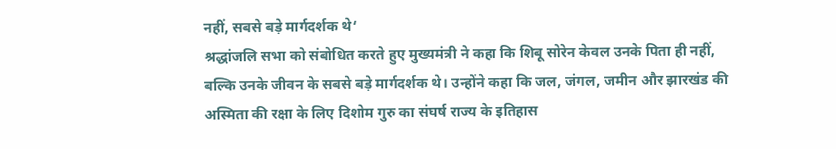नहीं, सबसे बड़े मार्गदर्शक थे‘
श्रद्धांजलि सभा को संबोधित करते हुए मुख्यमंत्री ने कहा कि शिबू सोरेन केवल उनके पिता ही नहीं, बल्कि उनके जीवन के सबसे बड़े मार्गदर्शक थे। उन्होंने कहा कि जल, जंगल, जमीन और झारखंड की अस्मिता की रक्षा के लिए दिशोम गुरु का संघर्ष राज्य के इतिहास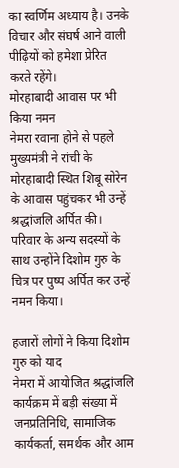का स्वर्णिम अध्याय है। उनके विचार और संघर्ष आने वाली पीढ़ियों को हमेशा प्रेरित करते रहेंगे।
मोरहाबादी आवास पर भी किया नमन
नेमरा रवाना होने से पहले मुख्यमंत्री ने रांची के मोरहाबादी स्थित शिबू सोरेन के आवास पहुंचकर भी उन्हें श्रद्धांजलि अर्पित की। परिवार के अन्य सदस्यों के साथ उन्होंने दिशोम गुरु के चित्र पर पुष्प अर्पित कर उन्हें नमन किया।

हजारों लोगों ने किया दिशोम गुरु को याद
नेमरा में आयोजित श्रद्धांजलि कार्यक्रम में बड़ी संख्या में जनप्रतिनिधि, सामाजिक कार्यकर्ता, समर्थक और आम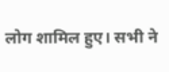लोग शामिल हुए। सभी ने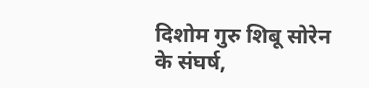दिशोम गुरु शिबू सोरेन के संघर्ष,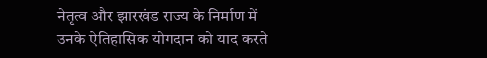नेतृत्व और झारखंड राज्य के निर्माण में उनके ऐतिहासिक योगदान को याद करते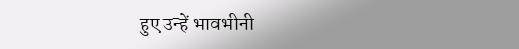हुए उन्हें भावभीनी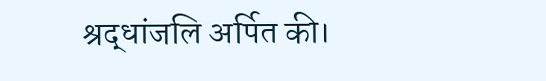श्रद्धांजलि अर्पित की।